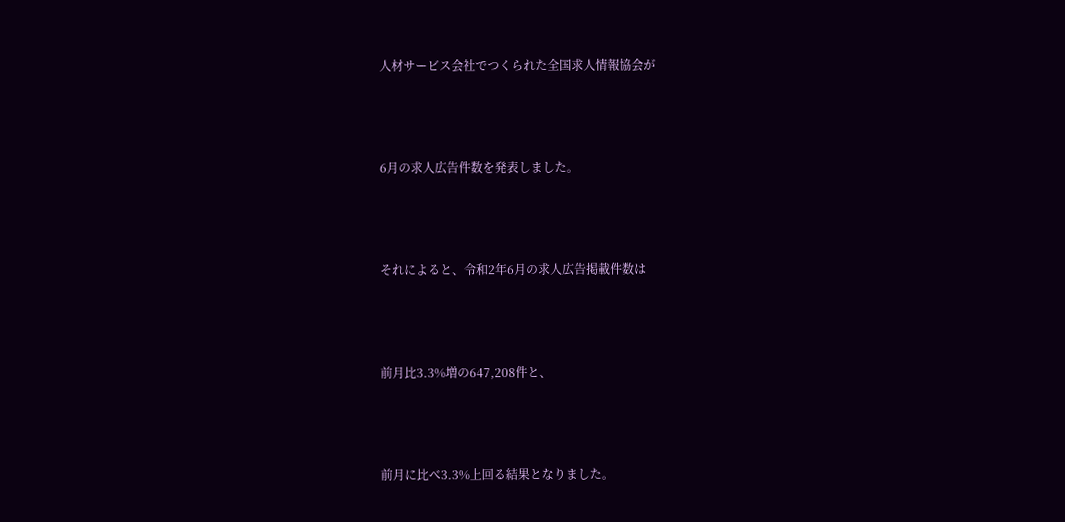人材サービス会社でつくられた全国求人情報協会が



6月の求人広告件数を発表しました。



それによると、令和2年6月の求人広告掲載件数は



前月比3.3%増の647,208件と、



前月に比べ3.3%上回る結果となりました。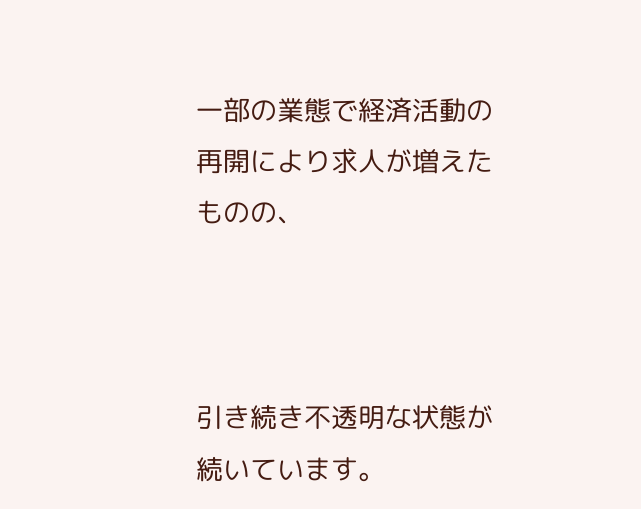一部の業態で経済活動の再開により求人が増えたものの、



引き続き不透明な状態が続いています。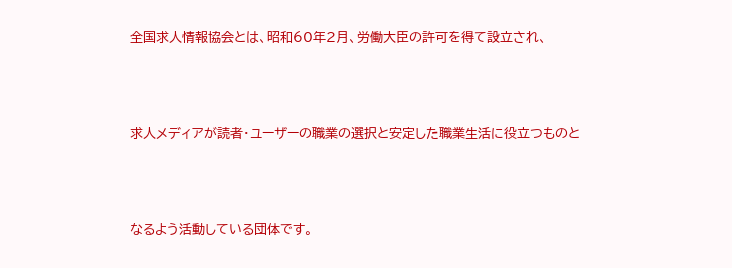全国求人情報協会とは、昭和60年2月、労働大臣の許可を得て設立され、



求人メディアが読者・ユーザーの職業の選択と安定した職業生活に役立つものと



なるよう活動している団体です。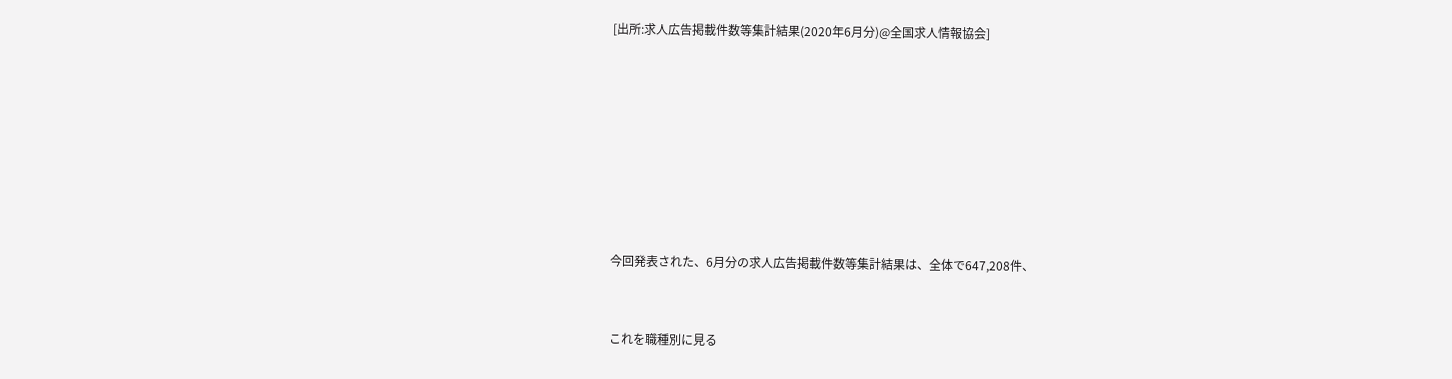[出所:求人広告掲載件数等集計結果(2020年6月分)@全国求人情報協会]











今回発表された、6月分の求人広告掲載件数等集計結果は、全体で647,208件、



これを職種別に見る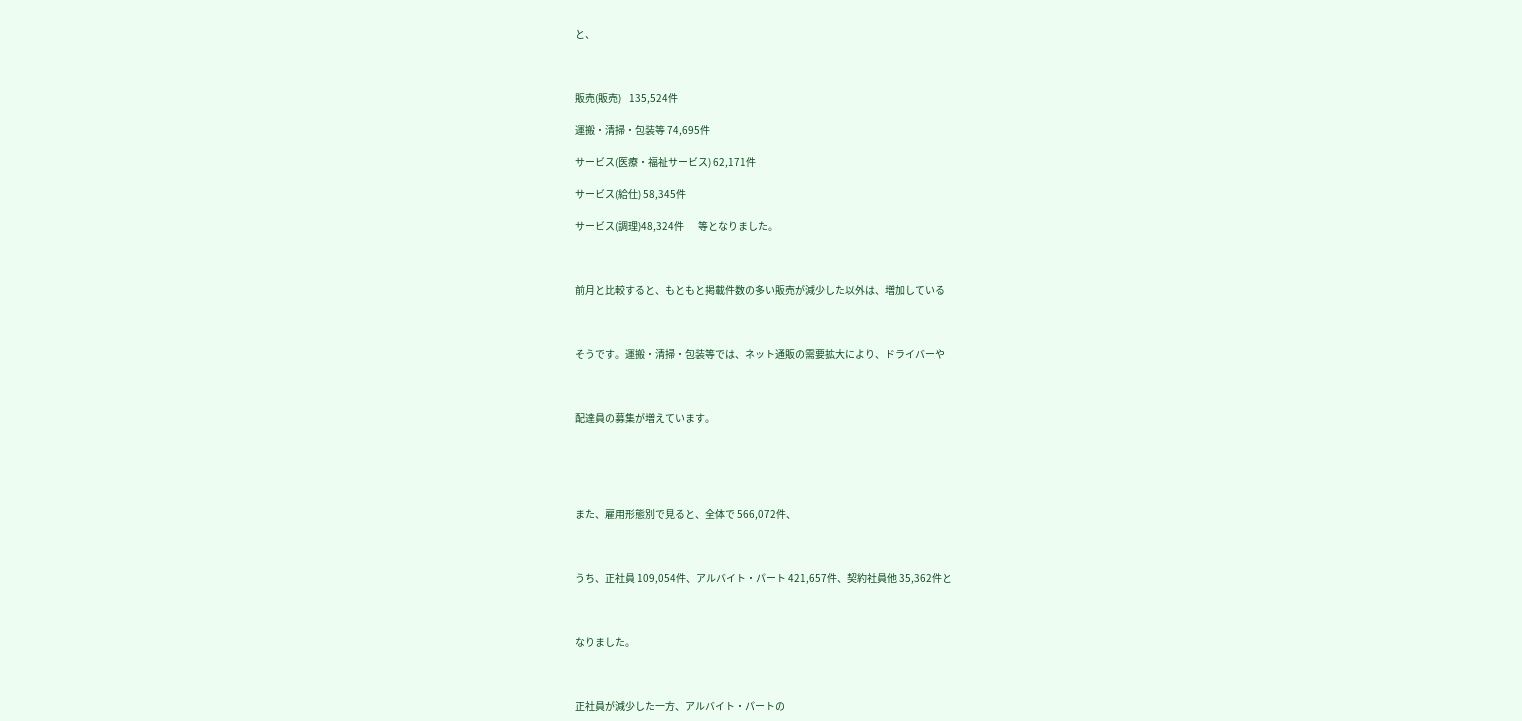と、



販売(販売)    135,524件

運搬・清掃・包装等 74,695件

サービス(医療・福祉サービス) 62,171件

サービス(給仕) 58,345件

サービス(調理)48,324件       等となりました。



前月と比較すると、もともと掲載件数の多い販売が減少した以外は、増加している



そうです。運搬・清掃・包装等では、ネット通販の需要拡大により、ドライバーや



配達員の募集が増えています。





また、雇用形態別で見ると、全体で 566,072件、



うち、正社員 109,054件、アルバイト・パート 421,657件、契約社員他 35,362件と



なりました。



正社員が減少した一方、アルバイト・パートの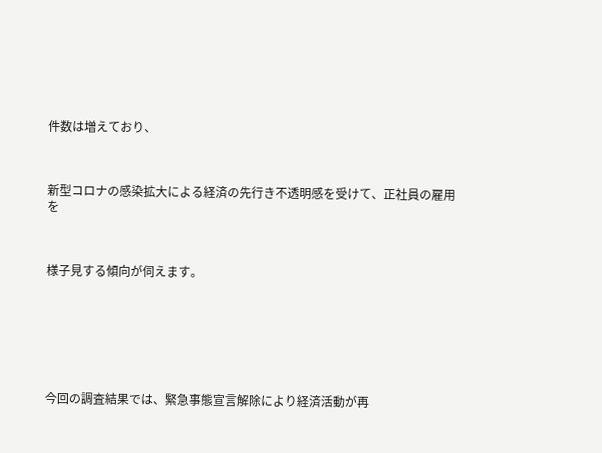件数は増えており、



新型コロナの感染拡大による経済の先行き不透明感を受けて、正社員の雇用を



様子見する傾向が伺えます。







今回の調査結果では、緊急事態宣言解除により経済活動が再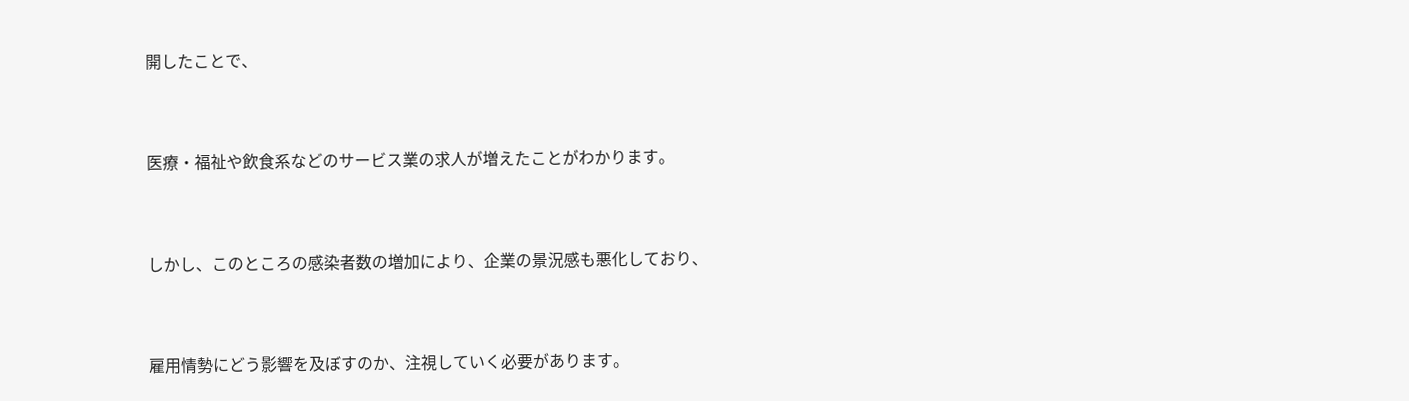開したことで、



医療・福祉や飲食系などのサービス業の求人が増えたことがわかります。



しかし、このところの感染者数の増加により、企業の景況感も悪化しており、



雇用情勢にどう影響を及ぼすのか、注視していく必要があります。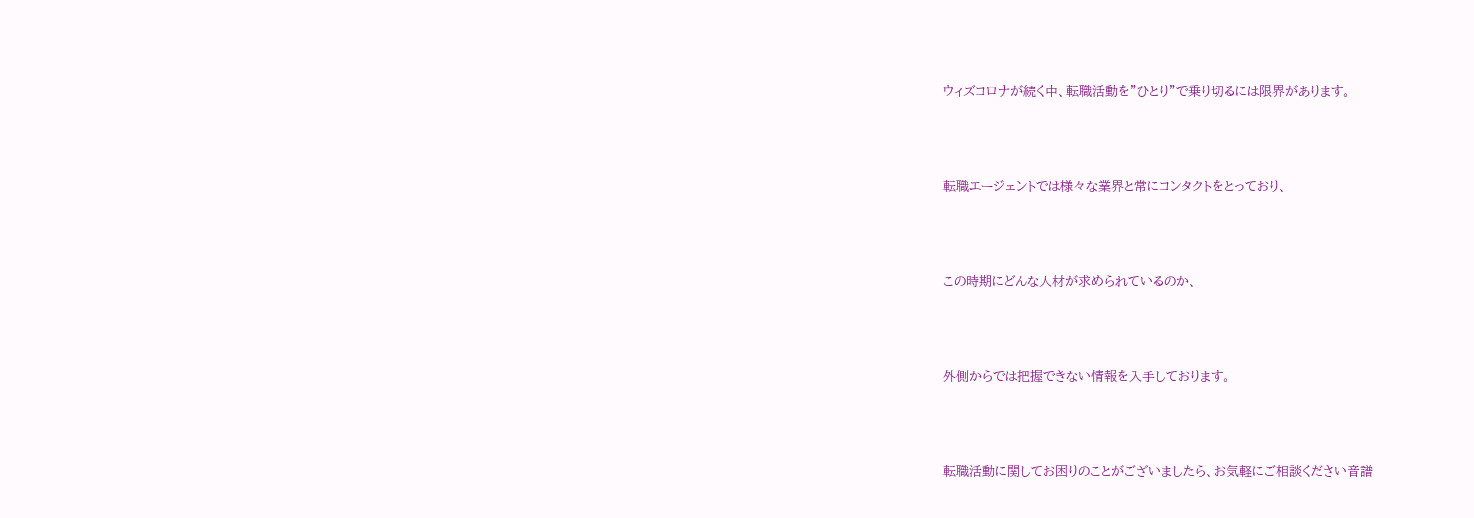ウィズコロナが続く中、転職活動を”ひとり”で乗り切るには限界があります。



転職エージェントでは様々な業界と常にコンタクトをとっており、



この時期にどんな人材が求められているのか、



外側からでは把握できない情報を入手しております。



転職活動に関してお困りのことがございましたら、お気軽にご相談ください音譜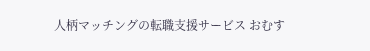人柄マッチングの転職支援サービス おむす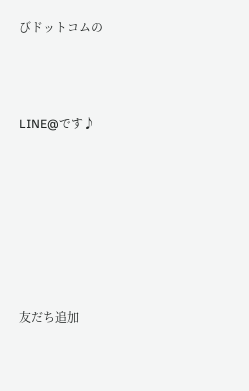びドットコムの



LINE@です♪







友だち追加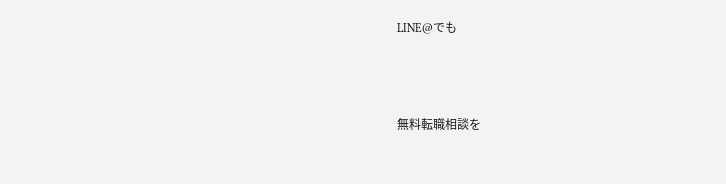LINE@でも



無料転職相談を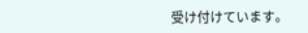受け付けています。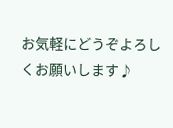お気軽にどうぞよろしくお願いします♪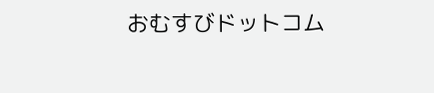おむすびドットコム